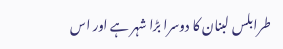طرابلس لبنان کا دوسرا بڑا شہر ہے اور اس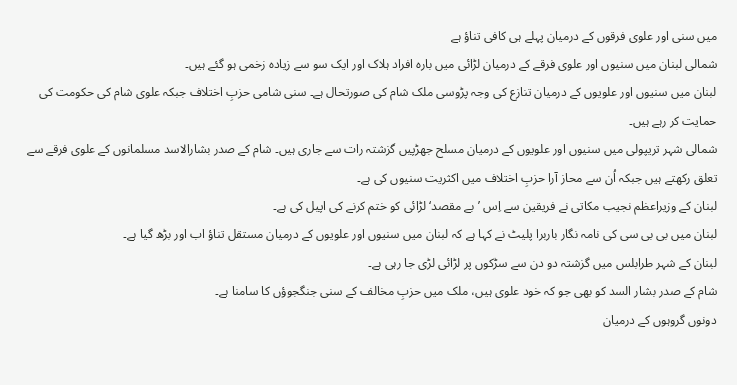میں سنی اور علوی فرقوں کے درمیان پہلے ہی کافی تناؤ ہے
شمالی لبنان میں سنیوں اور علوی فرقے کے درمیان لڑائی میں بارہ افراد ہلاک اور ایک سو سے زیادہ زخمی ہو گئے ہیں۔
لبنان میں سنیوں اور علویوں کے درمیان تنازع کی وجہ پڑوسی ملک شام کی صورتحال ہے۔ سنی شامی حزبِ اختلاف جبکہ علوی شام کی حکومت کی حمایت کر رہے ہیں۔
شمالی شہر تریپولی میں سنیوں اور علویوں کے درمیان مسلح جھڑپیں گزشتہ رات سے جاری ہیں۔ شام کے صدر بشارالاسد مسلمانوں کے علوی فرقے سے تعلق رکھتے ہیں جبکہ اُن سے محاز آرا حزبِ اختلاف میں اکثریت سنیوں کی ہے۔
لبنان کے وزیراعظم نجیب مکاتی نے فریقین سے اِس ’بے مقصد‘ لڑائی کو ختم کرنے کی اپیل کی ہے۔
لبنان میں بی بی سی کی نامہ نگار باربرا پلیٹ نے کہا ہے کہ لبنان میں سنیوں اور علویوں کے درمیان مستقل تناؤ اب اور بڑھ گیا ہے۔
لبنان کے شہر طرابلس میں گزشتہ دو دن سے سڑکوں پر لڑائی لڑی جا رہی ہے۔
شام کے صدر بشار السد کو بھی جو کہ خود علوی ہیں، ملک میں حزبِ مخالف کے سنی جنگجوؤں کا سامنا ہے۔
دونوں گروہوں کے درمیان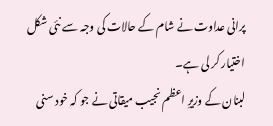پرانی عداوت نے شام کے حالات کی وجہ سے نئی شکل اختیار کر لی ہے۔
لبنان کے وزیرِ اعظم نجیب میقاتی نے جو کہ خود سنی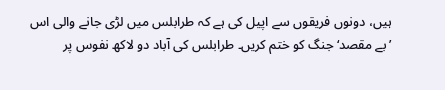ہیں، دونوں فریقوں سے اپیل کی ہے کہ طرابلس میں لڑی جانے والی اس ’بے مقصد‘ جنگ کو ختم کریں۔ طرابلس کی آباد دو لاکھ نفوس پر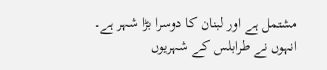مشتمل ہے اور لبنان کا دوسرا بڑا شہر ہے۔
انہوں نے طرابلس کے شہریوں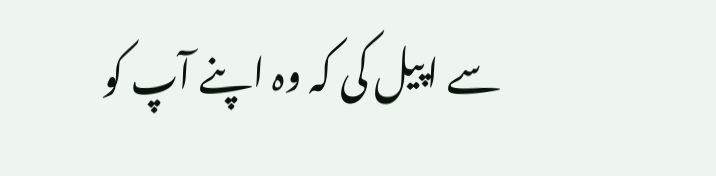سے اپیل کی کہ وہ اپنے آپ کو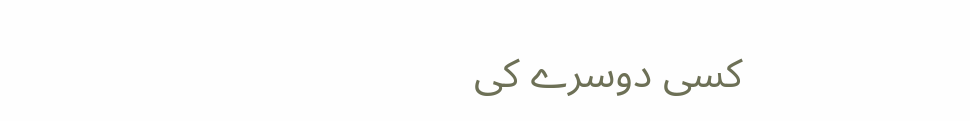کسی دوسرے کی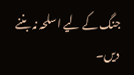جنگ کے لیے اسلحہ نہ بننے دیں۔